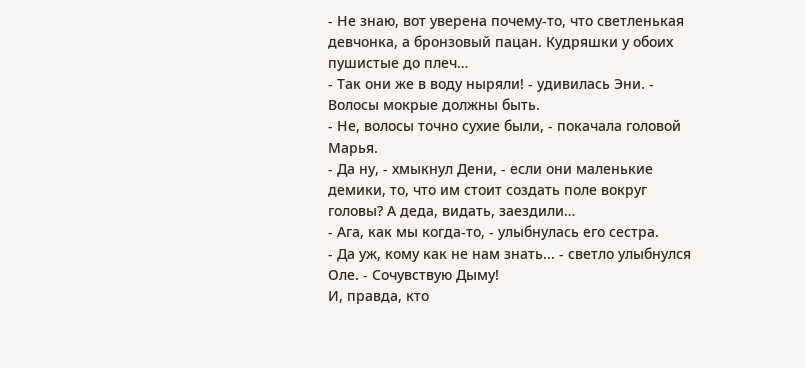- Не знаю, вот уверена почему-то, что светленькая девчонка, а бронзовый пацан. Кудряшки у обоих пушистые до плеч…
- Так они же в воду ныряли! - удивилась Эни. - Волосы мокрые должны быть.
- Не, волосы точно сухие были, - покачала головой Марья.
- Да ну, - хмыкнул Дени, - если они маленькие демики, то, что им стоит создать поле вокруг головы? А деда, видать, заездили…
- Ага, как мы когда-то, - улыбнулась его сестра.
- Да уж, кому как не нам знать... - светло улыбнулся Оле. - Сочувствую Дыму!
И, правда, кто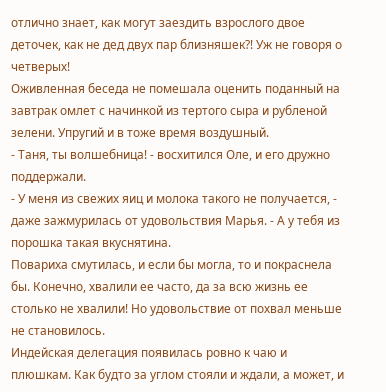отлично знает, как могут заездить взрослого двое деточек, как не дед двух пар близняшек?! Уж не говоря о четверых!
Оживленная беседа не помешала оценить поданный на завтрак омлет с начинкой из тертого сыра и рубленой зелени. Упругий и в тоже время воздушный.
- Таня, ты волшебница! - восхитился Оле, и его дружно поддержали.
- У меня из свежих яиц и молока такого не получается, - даже зажмурилась от удовольствия Марья. - А у тебя из порошка такая вкуснятина.
Повариха смутилась, и если бы могла, то и покраснела бы. Конечно, хвалили ее часто, да за всю жизнь ее столько не хвалили! Но удовольствие от похвал меньше не становилось.
Индейская делегация появилась ровно к чаю и плюшкам. Как будто за углом стояли и ждали, а может, и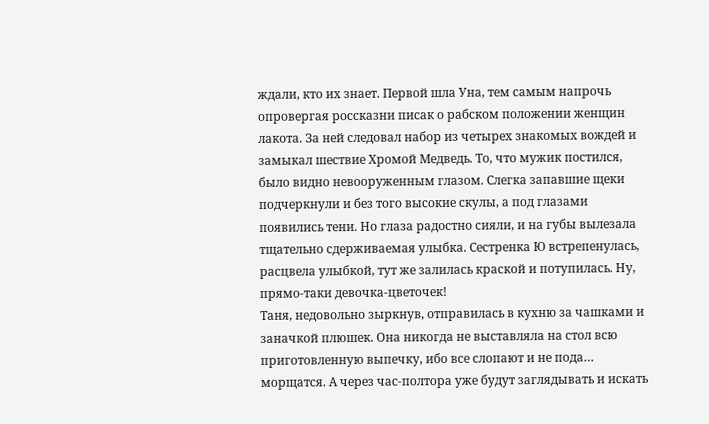ждали, кто их знает. Первой шла Уна, тем самым напрочь опровергая россказни писак о рабском положении женщин лакота. За ней следовал набор из четырех знакомых вождей и замыкал шествие Хромой Медведь. То, что мужик постился, было видно невооруженным глазом. Слегка запавшие щеки подчеркнули и без того высокие скулы, а под глазами появились тени. Но глаза радостно сияли, и на губы вылезала тщательно сдерживаемая улыбка. Сестренка Ю встрепенулась, расцвела улыбкой, тут же залилась краской и потупилась. Ну, прямо-таки девочка-цветочек!
Таня, недовольно зыркнув, отправилась в кухню за чашками и заначкой плюшек. Она никогда не выставляла на стол всю приготовленную выпечку, ибо все слопают и не пода… морщатся. А через час-полтора уже будут заглядывать и искать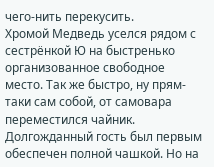чего-нить перекусить.
Хромой Медведь уселся рядом с сестрёнкой Ю на быстренько организованное свободное место. Так же быстро, ну прям-таки сам собой, от самовара переместился чайник. Долгожданный гость был первым обеспечен полной чашкой. Но на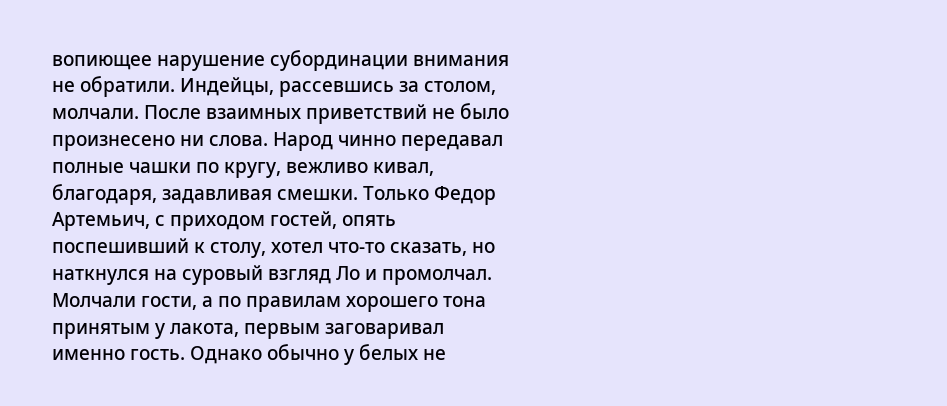вопиющее нарушение субординации внимания не обратили. Индейцы, рассевшись за столом, молчали. После взаимных приветствий не было произнесено ни слова. Народ чинно передавал полные чашки по кругу, вежливо кивал, благодаря, задавливая смешки. Только Федор Артемьич, с приходом гостей, опять поспешивший к столу, хотел что-то сказать, но наткнулся на суровый взгляд Ло и промолчал. Молчали гости, а по правилам хорошего тона принятым у лакота, первым заговаривал именно гость. Однако обычно у белых не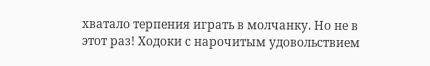хватало терпения играть в молчанку. Но не в этот раз! Ходоки с нарочитым удовольствием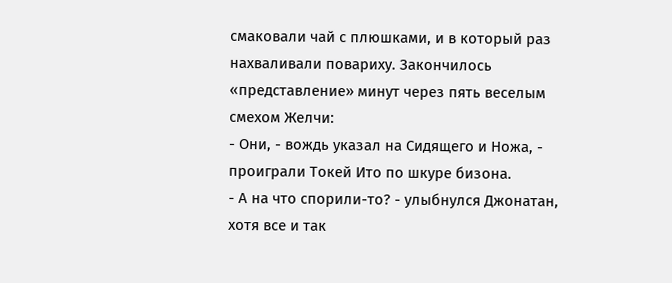смаковали чай с плюшками, и в который раз нахваливали повариху. Закончилось «представление» минут через пять веселым смехом Желчи:
- Они, - вождь указал на Сидящего и Ножа, - проиграли Токей Ито по шкуре бизона.
- А на что спорили-то? - улыбнулся Джонатан, хотя все и так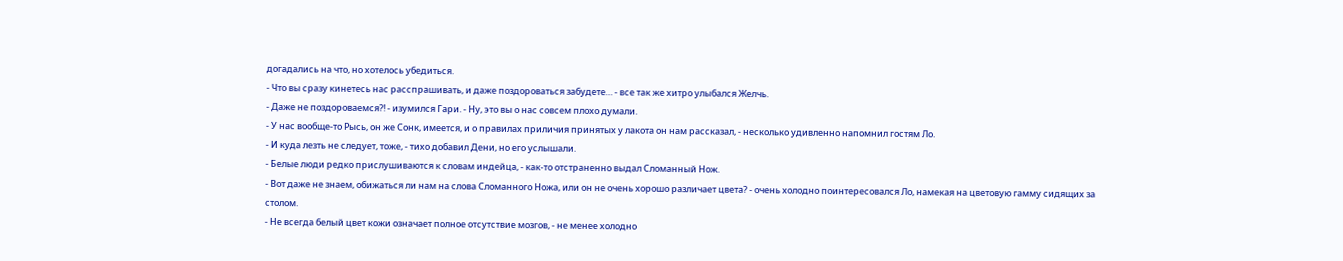догадались на что, но хотелось убедиться.
- Что вы сразу кинетесь нас расспрашивать, и даже поздороваться забудете… - все так же хитро улыбался Желчь.
- Даже не поздороваемся?! - изумился Гари. - Ну, это вы о нас совсем плохо думали.
- У нас вообще-то Рысь, он же Сонк, имеется, и о правилах приличия принятых у лакота он нам рассказал, - несколько удивленно напомнил гостям Ло.
- И куда лезть не следует, тоже, - тихо добавил Дени, но его услышали.
- Белые люди редко прислушиваются к словам индейца, - как-то отстраненно выдал Сломанный Нож.
- Вот даже не знаем, обижаться ли нам на слова Сломанного Ножа, или он не очень хорошо различает цвета? - очень холодно поинтересовался Ло, намекая на цветовую гамму сидящих за столом.
- Не всегда белый цвет кожи означает полное отсутствие мозгов, - не менее холодно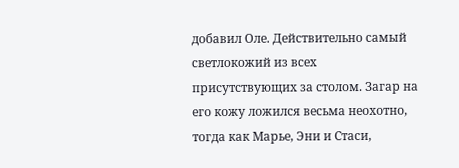добавил Оле. Действительно самый светлокожий из всех присутствующих за столом. Загар на его кожу ложился весьма неохотно, тогда как Марье, Эни и Стаси,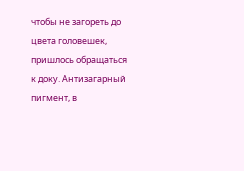чтобы не загореть до цвета головешек, пришлось обращаться к доку. Антизагарный пигмент, в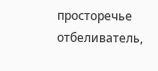просторечье отбеливатель,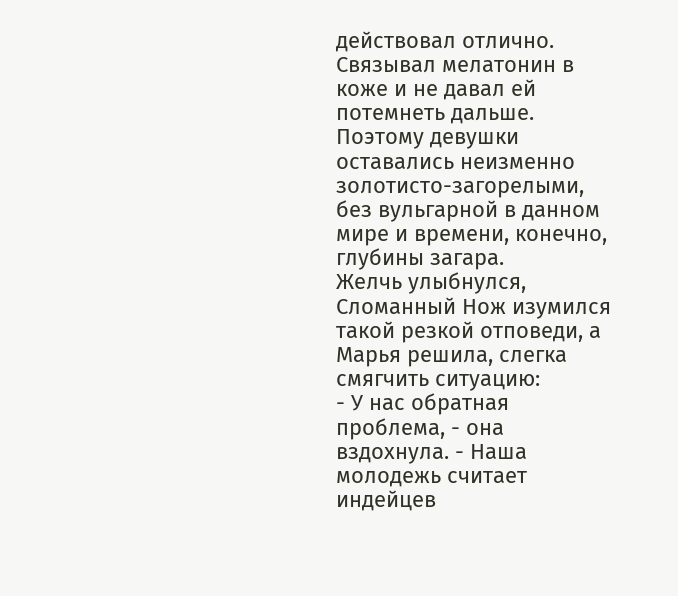действовал отлично. Связывал мелатонин в коже и не давал ей потемнеть дальше. Поэтому девушки оставались неизменно золотисто-загорелыми, без вульгарной в данном мире и времени, конечно, глубины загара.
Желчь улыбнулся, Сломанный Нож изумился такой резкой отповеди, а Марья решила, слегка смягчить ситуацию:
- У нас обратная проблема, - она вздохнула. - Наша молодежь считает индейцев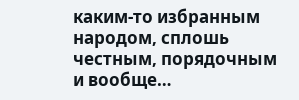каким-то избранным народом, сплошь честным, порядочным и вообще…